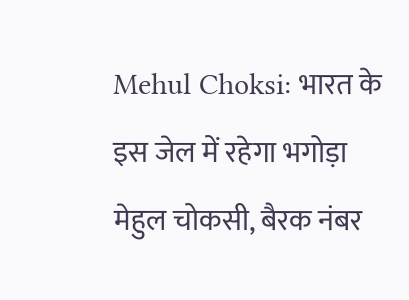Mehul Choksi: भारत के इस जेल में रहेगा भगोड़ा मेहुल चोकसी, बैरक नंबर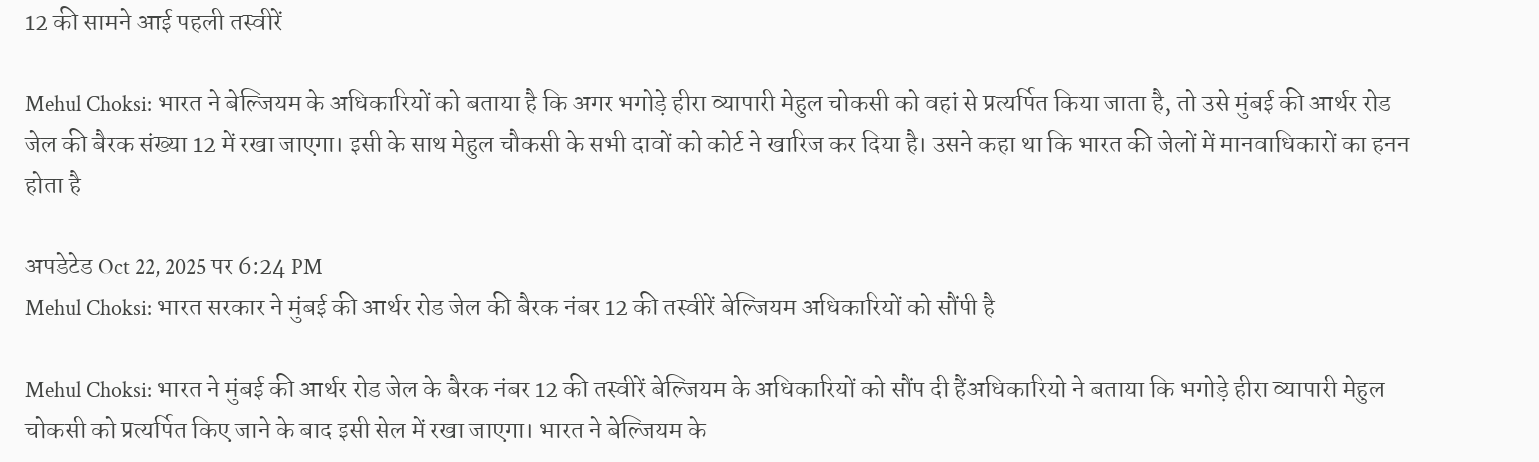12 की सामने आई पहली तस्वीरें

Mehul Choksi: भारत ने बेल्जियम के अधिकारियों को बताया है कि अगर भगोड़े हीरा व्यापारी मेहुल चोकसी को वहां से प्रत्यर्पित किया जाता है, तो उसे मुंबई की आर्थर रोड जेल की बैरक संख्या 12 में रखा जाएगा। इसी के साथ मेहुल चौकसी के सभी दावों को कोर्ट ने खारिज कर दिया है। उसने कहा था कि भारत की जेलों में मानवाधिकारों का हनन होता है

अपडेटेड Oct 22, 2025 पर 6:24 PM
Mehul Choksi: भारत सरकार ने मुंबई की आर्थर रोड जेल की बैरक नंबर 12 की तस्वीरें बेल्जियम अधिकारियों को सौंपी है

Mehul Choksi: भारत ने मुंबई की आर्थर रोड जेल के बैरक नंबर 12 की तस्वीरें बेल्जियम के अधिकारियों को सौंप दी हैंअधिकारियो ने बताया कि भगोड़े हीरा व्यापारी मेहुल चोकसी को प्रत्यर्पित किए जाने के बाद इसी सेल में रखा जाएगा। भारत ने बेल्जियम के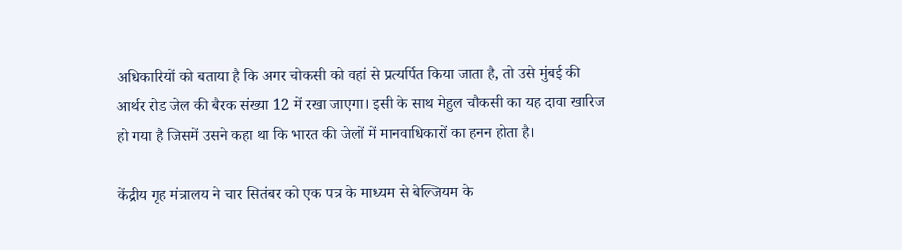अधिकारियों को बताया है कि अगर चोकसी को वहां से प्रत्यर्पित किया जाता है, तो उसे मुंबई की आर्थर रोड जेल की बैरक संख्या 12 में रखा जाएगा। इसी के साथ मेहुल चौकसी का यह दावा खारिज हो गया है जिसमें उसने कहा था कि भारत की जेलों में मानवाधिकारों का हनन होता है।

केंद्रीय गृह मंत्रालय ने चार सितंबर को एक पत्र के माध्यम से बेल्जियम के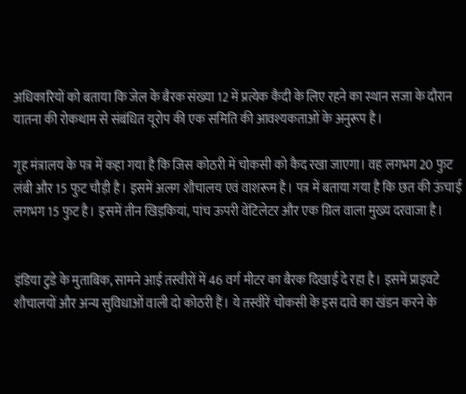अधिकारियों को बताया कि जेल के बैरक संख्या 12 में प्रत्येक कैदी के लिए रहने का स्थान सजा के दौरान यातना की रोकथाम से संबंधित यूरोप की एक समिति की आवश्यकताओं के अनुरूप है।

गृह मंत्रालय के पत्र में कहा गया है कि जिस कोठरी में चोकसी को कैद रखा जाएगा। वह लगभग 20 फुट लंबी और 15 फुट चौड़ी है। इसमें अलग शौचालय एवं वाशरूम है। पत्र में बताया गया है कि छत की ऊंचाई लगभग 15 फुट है। इसमें तीन खिड़कियां, पांच ऊपरी वेंटिलेटर और एक ग्रिल वाला मुख्य दरवाजा है।


इंडिया टुडे के मुताबिक, सामने आई तस्वीरों में 46 वर्ग मीटर का बैरक दिखाई दे रहा है। इसमें प्राइवटे शौचालयों और अन्य सुविधाओं वाली दो कोठरी हैं। ये तस्वीरें चोकसी के इस दावे का खंडन करने के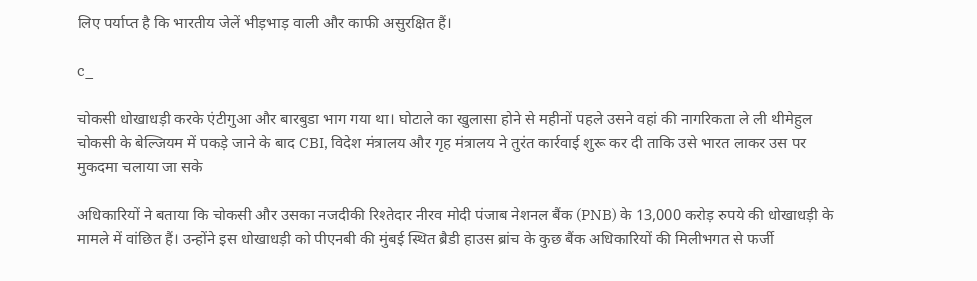लिए पर्याप्त है कि भारतीय जेलें भीड़भाड़ वाली और काफी असुरक्षित हैं।

c_

चोकसी धोखाधड़ी करके एंटीगुआ और बारबुडा भाग गया था। घोटाले का खुलासा होने से महीनों पहले उसने वहां की नागरिकता ले ली थीमेहुल चोकसी के बेल्जियम में पकड़े जाने के बाद CBI, विदेश मंत्रालय और गृह मंत्रालय ने तुरंत कार्रवाई शुरू कर दी ताकि उसे भारत लाकर उस पर मुकदमा चलाया जा सके

अधिकारियों ने बताया कि चोकसी और उसका नजदीकी रिश्तेदार नीरव मोदी पंजाब नेशनल बैंक (PNB) के 13,000 करोड़ रुपये की धोखाधड़ी के मामले में वांछित हैं। उन्होंने इस धोखाधड़ी को पीएनबी की मुंबई स्थित ब्रैडी हाउस ब्रांच के कुछ बैंक अधिकारियों की मिलीभगत से फर्जी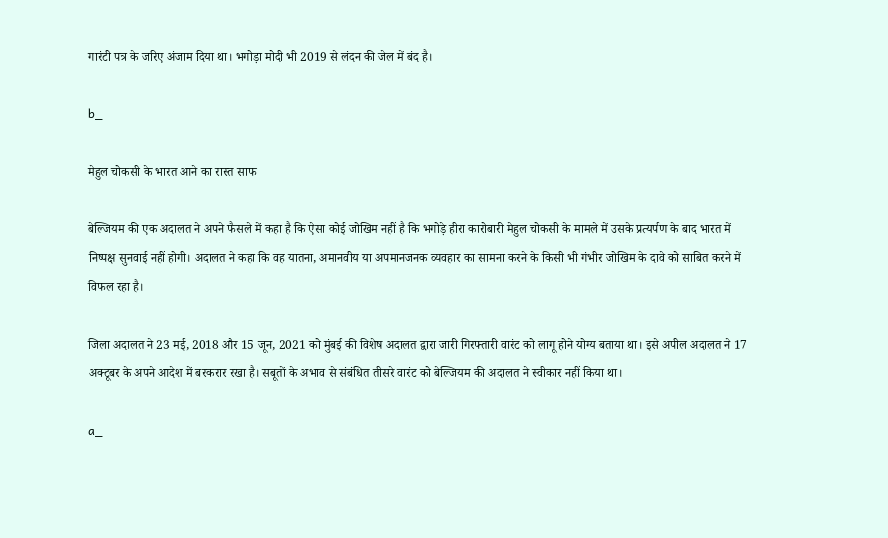गारंटी पत्र के जरिए अंजाम दिया था। भगोड़ा मोदी भी 2019 से लंदन की जेल में बंद है।

b_

मेहुल चोकसी के भारत आने का रास्त साफ

बेल्जियम की एक अदालत ने अपने फैसले में कहा है कि ऐसा कोई जोखिम नहीं है कि भगोड़े हीरा कारोबारी मेहुल चोकसी के मामले में उसके प्रत्यर्पण के बाद भारत में निष्पक्ष सुनवाई नहीं होगी। अदालत ने कहा कि वह यातना, अमानवीय या अपमानजनक व्यवहार का सामना करने के किसी भी गंभीर जोखिम के दावे को साबित करने में विफल रहा है।

जिला अदालत ने 23 मई, 2018 और 15 जून, 2021 को मुंबई की विशेष अदालत द्वारा जारी गिरफ्तारी वारंट को लागू होने योग्य बताया था। इसे अपील अदालत ने 17 अक्टूबर के अपने आदेश में बरकरार रखा है। सबूतों के अभाव से संबंधित तीसरे वारंट को बेल्जियम की अदालत ने स्वीकार नहीं किया था।

a_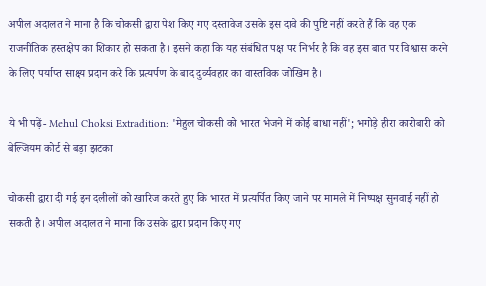अपील अदालत ने माना है कि चोकसी द्वारा पेश किए गए दस्तावेज उसके इस दावे की पुष्टि नहीं करते हैं कि वह एक राजनीतिक हस्तक्षेप का शिकार हो सकता है। इसने कहा कि यह संबंधित पक्ष पर निर्भर है कि वह इस बात पर विश्वास करने के लिए पर्याप्त साक्ष्य प्रदान करे कि प्रत्यर्पण के बाद दुर्व्यवहार का वास्तविक जोखिम है।

ये भी पढ़ें- Mehul Choksi Extradition: 'मेहुल चोकसी को भारत भेजने में कोई बाधा नहीं'; भगोड़े हीरा कारोबारी को बेल्जियम कोर्ट से बड़ा झटका

चोकसी द्वारा दी गई इन दलीलों को खारिज करते हुए कि भारत में प्रत्यर्पित किए जाने पर मामले में निष्पक्ष सुनवाई नहीं हो सकती है। अपील अदालत ने माना कि उसके द्वारा प्रदान किए गए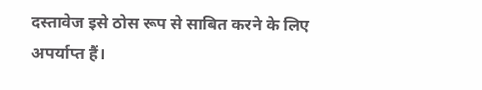दस्तावेज इसे ठोस रूप से साबित करने के लिए अपर्याप्त हैं।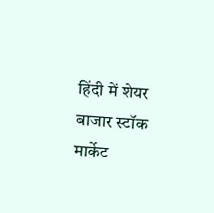हिंदी में शेयर बाजार स्टॉक मार्केट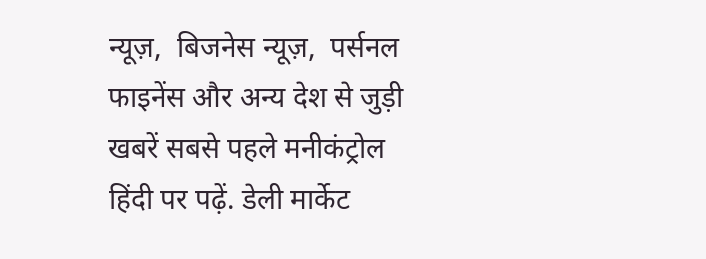न्यूज़,  बिजनेस न्यूज़,  पर्सनल फाइनेंस और अन्य देश से जुड़ी खबरें सबसे पहले मनीकंट्रोल हिंदी पर पढ़ें. डेली मार्केट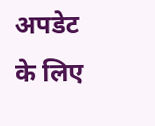अपडेट के लिए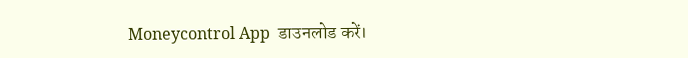Moneycontrol App  डाउनलोड करें।